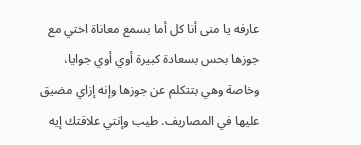عارفه يا منى أنا كل أما بسمع معاناة اختي مع جوزها بحس بسعادة كبيرة أوي أوي جوايا، وخاصة وهي بتتكلم عن جوزها وإنه إزاي مضيق عليها في المصاريف. طيب وإنتي علاقتك إيه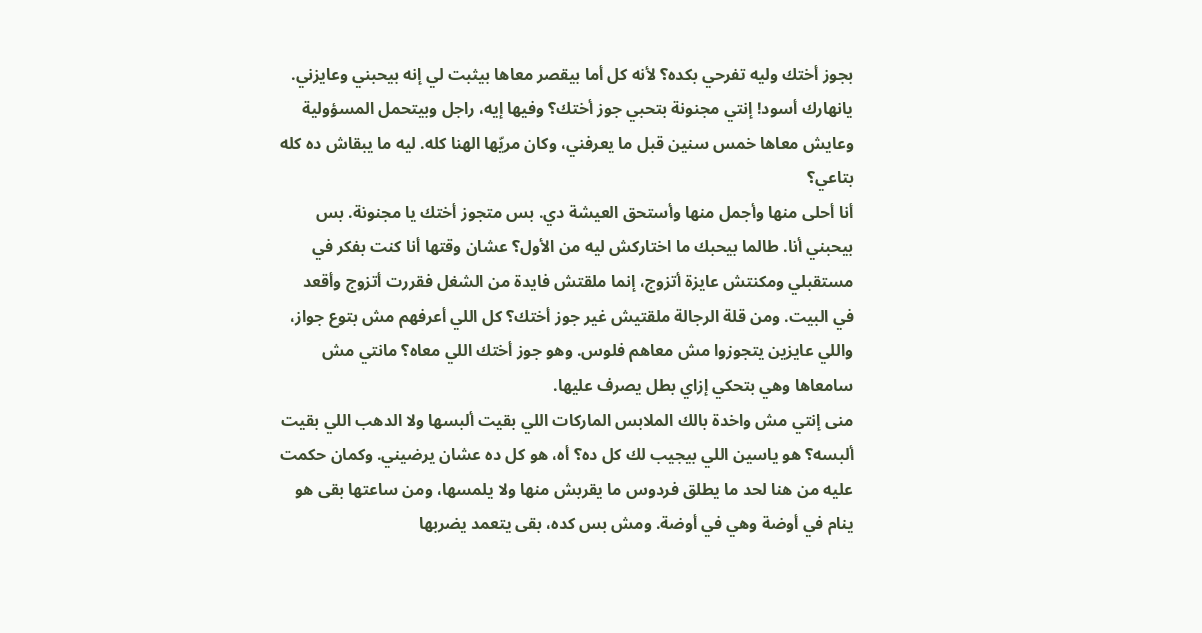بجوز أختك وليه تفرحي بكده؟ لأنه كل أما بيقصر معاها بيثبت لي إنه بيحبني وعايزني. يانهارك أسود! إنتي مجنونة بتحبي جوز أختك؟ وفيها إيه، راجل وبيتحمل المسؤولية وعايش معاها خمس سنين قبل ما يعرفني، وكان مريّها الهنا كله. ليه ما يبقاش ده كله بتاعي؟
أنا أحلى منها وأجمل منها وأستحق العيشة دي. بس متجوز أختك يا مجنونة. بس بيحبني أنا. طالما بيحبك ما اختاركش ليه من الأول؟ عشان وقتها أنا كنت بفكر في مستقبلي ومكنتش عايزة أتزوج، إنما ملقتش فايدة من الشغل فقررت أتزوج وأقعد في البيت. ومن قلة الرجالة ملقتيش غير جوز أختك؟ كل اللي أعرفهم مش بتوع جواز، واللي عايزين يتجوزوا مش معاهم فلوس. وهو جوز أختك اللي معاه؟ مانتي مش سامعاها وهي بتحكي إزاي بطل يصرف عليها.
منى إنتي مش واخدة بالك الملابس الماركات اللي بقيت ألبسها ولا الدهب اللي بقيت ألبسه؟ هو ياسين اللي بيجيب لك كل ده؟ أه، هو كل ده عشان يرضيني. وكمان حكمت عليه من هنا لحد ما يطلق فردوس ما يقربش منها ولا يلمسها، ومن ساعتها بقى هو ينام في أوضة وهي في أوضة. ومش بس كده، بقى يتعمد يضربها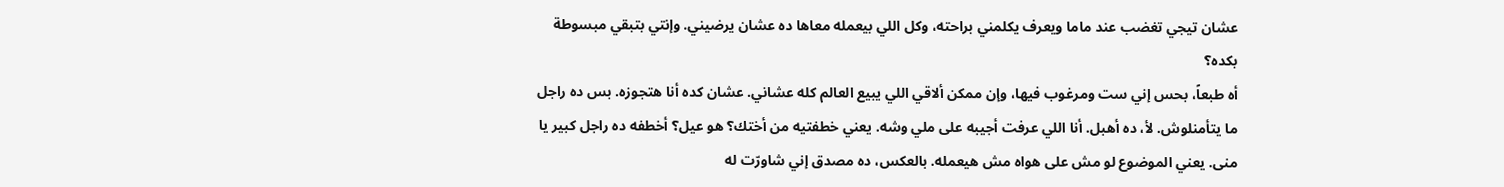عشان تيجي تغضب عند ماما ويعرف يكلمني براحته، وكل اللي بيعمله معاها ده عشان يرضيني. وإنتي بتبقي مبسوطة بكده؟
أه طبعاً، بحس إني ست ومرغوب فيها، وإن ممكن ألاقي اللي يبيع العالم كله عشاني. عشان كده أنا هتجوزه. بس ده راجل ما يتأمنلوش. لأ، ده أهبل. أنا اللي عرفت أجيبه على ملي وشه. يعني خطفتيه من أختك؟ هو عيل؟ أخطفه ده راجل كبير يا منى. يعني الموضوع لو مش على هواه مش هيعمله. بالعكس، ده مصدق إني شاورّت له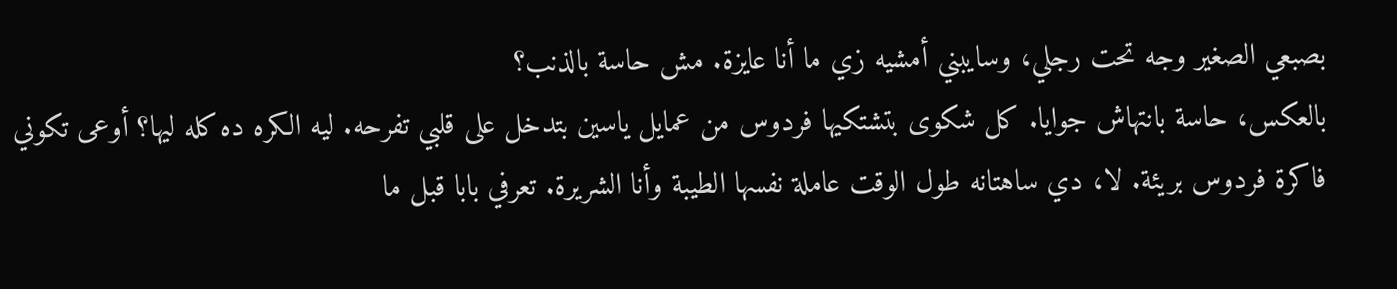بصبعي الصغير وجه تحت رجلي، وسايبني أمشيه زي ما أنا عايزة. مش حاسة بالذنب؟
بالعكس، حاسة بانتهاش جوايا. كل شكوى بتشتكيها فردوس من عمايل ياسين بتدخل على قلبي تفرحه. ليه الكره ده كله ليها؟ أوعى تكوني فاكرة فردوس بريئة. لا، دي ساهتانه طول الوقت عاملة نفسها الطيبة وأنا الشريرة. تعرفي بابا قبل ما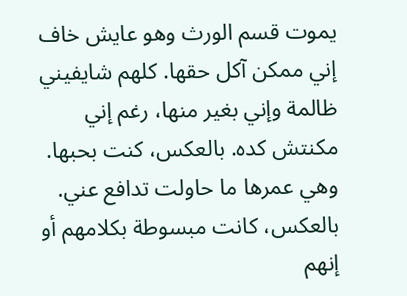يموت قسم الورث وهو عايش خاف إني ممكن آكل حقها. كلهم شايفيني ظالمة وإني بغير منها، رغم إني مكنتش كده. بالعكس، كنت بحبها. وهي عمرها ما حاولت تدافع عني. بالعكس، كانت مبسوطة بكلامهم أو إنهم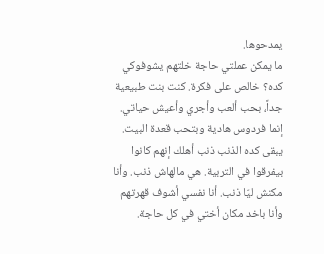يمدحوها.
ما يمكن عملتي حاجة خلتهم يشوفوكي كده؟ خالص على فكرة. كنت بنت طبيعية جداً، بحب ألعب وأجري وأعيش حياتي. إنما فردوس هادية وبتحب قعدة البيت. يبقى كده الذنب ذنب أهلك إنهم كانوا بيفرقوا في التربية. هي مالهاش ذنب. وأنا مكنش ليّا ذنب. أنا نفسي أشوف قهرتهم وأنا باخد مكان أختي في كل حاجة.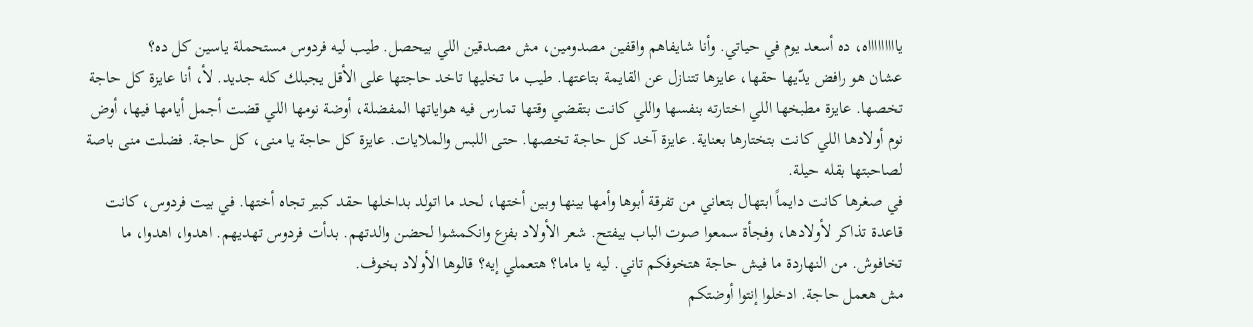ياااااااااه، ده أسعد يوم في حياتي. وأنا شايفاهم واقفين مصدومين، مش مصدقين اللي بيحصل. طيب ليه فردوس مستحملة ياسين كل ده؟
عشان هو رافض يدّيها حقها، عايزها تتنازل عن القايمة بتاعتها. طيب ما تخليها تاخد حاجتها على الأقل يجبلك كله جديد. لأ، أنا عايزة كل حاجة تخصها. عايزة مطبخها اللي اختارته بنفسها واللي كانت بتقضي وقتها تمارس فيه هواياتها المفضلة، أوضة نومها اللي قضت أجمل أيامها فيها، أوض نوم أولادها اللي كانت بتختارها بعناية. عايزة آخد كل حاجة تخصها. حتى اللبس والملايات. عايزة كل حاجة يا منى، كل حاجة. فضلت منى باصة لصاحبتها بقله حيلة.
في صغرها كانت دايماً ابتهال بتعاني من تفرقة أبوها وأمها بينها وبين أختها، لحد ما اتولد بداخلها حقد كبير تجاه أختها. في بيت فردوس، كانت قاعدة تذاكر لأولادها، وفجأة سمعوا صوت الباب بيفتح. شعر الأولاد بفزع وانكمشوا لحضن والدتهم. بدأت فردوس تهديهم. اهدوا، اهدوا، ما تخافوش. من النهاردة ما فيش حاجة هتخوفكم تاني. ليه يا ماما؟ هتعملي إيه؟ قالوها الأولاد بخوف.
مش هعمل حاجة. ادخلوا إنتوا أوضتكم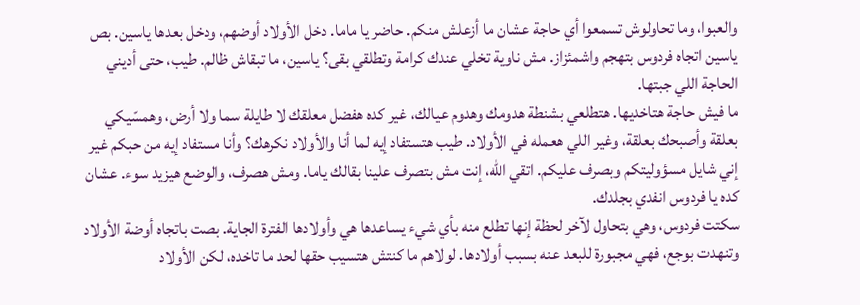والعبوا، وما تحاولوش تسمعوا أي حاجة عشان ما أزعلش منكم. حاضر يا ماما. دخل الأولاد أوضهم، ودخل بعدها ياسين. بص ياسين اتجاه فردوس بتهجم واشمئزاز. مش ناوية تخلي عندك كرامة وتطلقي بقى؟ ياسين، ما تبقاش ظالم. طيب، حتى أديني الحاجة اللي جبتها.
ما فيش حاجة هتاخديها. هتطلعي بشنطة هدومك وهدوم عيالك، غير كده هفضل معلقك لا طايلة سما ولا أرض، وهمسّيكي بعلقة وأصبحك بعلقة، وغير اللي هعمله في الأولاد. طيب هتستفاد إيه لما أنا والأولاد نكرهك؟ وأنا مستفاد إيه من حبكم غير إني شايل مسؤوليتكم وبصرف عليكم. اتقي الله، إنت مش بتصرف علينا بقالك ياما. ومش هصرف، والوضع هيزيد سوء. عشان كده يا فردوس انفدي بجلدك.
سكتت فردوس، وهي بتحاول لآخر لحظة إنها تطلع منه بأي شيء يساعدها هي وأولادها الفترة الجاية. بصت باتجاه أوضة الأولاد وتنهدت بوجع، فهي مجبورة للبعد عنه بسبب أولادها. لولاهم ما كنتش هتسيب حقها لحد ما تاخده، لكن الأولاد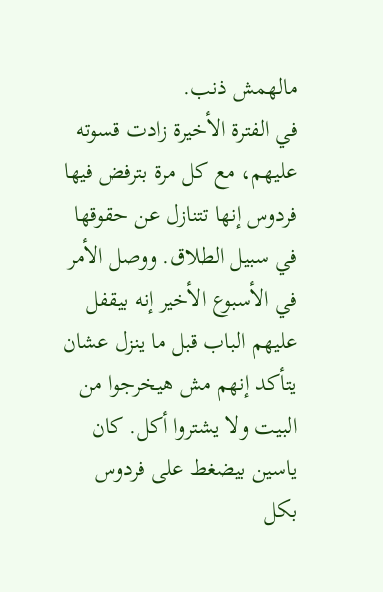مالهمش ذنب.
في الفترة الأخيرة زادت قسوته عليهم، مع كل مرة بترفض فيها فردوس إنها تتنازل عن حقوقها في سبيل الطلاق. ووصل الأمر في الأسبوع الأخير إنه بيقفل عليهم الباب قبل ما ينزل عشان يتأكد إنهم مش هيخرجوا من البيت ولا يشتروا أكل. كان ياسين بيضغط على فردوس بكل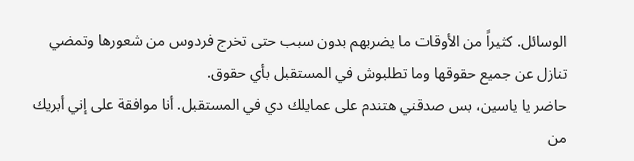الوسائل. كثيراً من الأوقات ما يضربهم بدون سبب حتى تخرج فردوس من شعورها وتمضي تنازل عن جميع حقوقها وما تطلبوش في المستقبل بأي حقوق.
حاضر يا ياسين، بس صدقني هتندم على عمايلك دي في المستقبل. أنا موافقة على إني أبريك من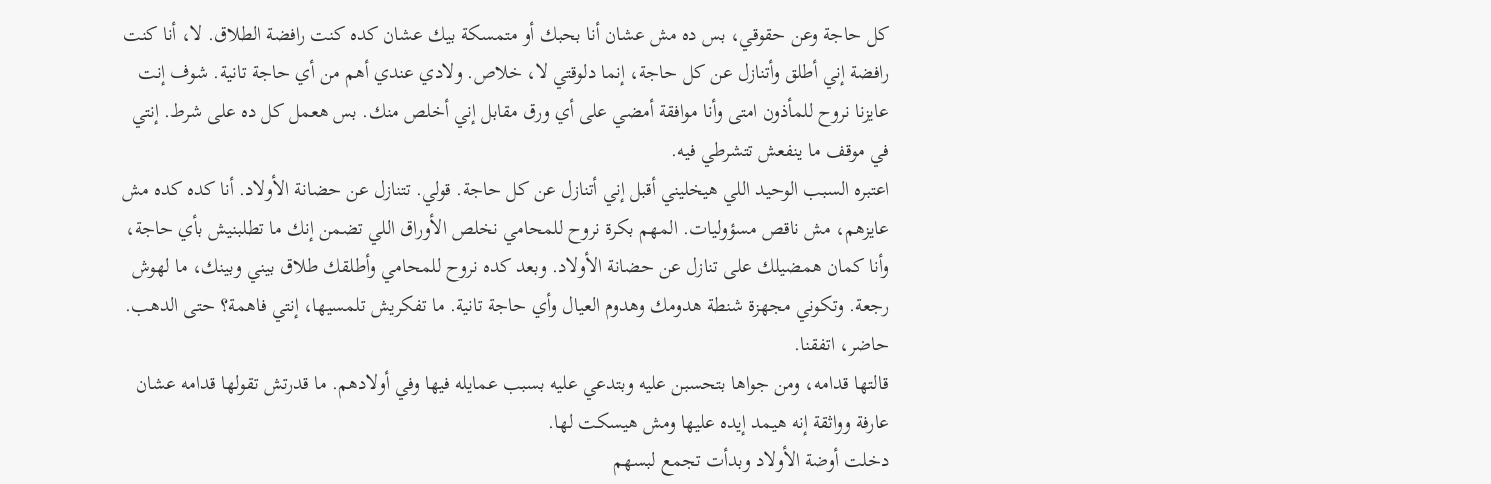كل حاجة وعن حقوقي، بس ده مش عشان أنا بحبك أو متمسكة بيك عشان كده كنت رافضة الطلاق. لا، أنا كنت رافضة إني أطلق وأتنازل عن كل حاجة، إنما دلوقتي لا، خلاص. ولادي عندي أهم من أي حاجة تانية. شوف إنت عايزنا نروح للمأذون امتى وأنا موافقة أمضي على أي ورق مقابل إني أخلص منك. بس هعمل كل ده على شرط. إنتي في موقف ما ينفعش تتشرطي فيه.
اعتبره السبب الوحيد اللي هيخليني أقبل إني أتنازل عن كل حاجة. قولي. تتنازل عن حضانة الأولاد. أنا كده كده مش عايزهم، مش ناقص مسؤوليات. المهم بكرة نروح للمحامي نخلص الأوراق اللي تضمن إنك ما تطلبنيش بأي حاجة، وأنا كمان همضيلك على تنازل عن حضانة الأولاد. وبعد كده نروح للمحامي وأطلقك طلاق بيني وبينك، ما لهوش رجعة. وتكوني مجهزة شنطة هدومك وهدوم العيال وأي حاجة تانية. ما تفكريش تلمسيها، إنتي فاهمة؟ حتى الدهب. حاضر، اتفقنا.
قالتها قدامه، ومن جواها بتحسبن عليه وبتدعي عليه بسبب عمايله فيها وفي أولادهم. ما قدرتش تقولها قدامه عشان عارفة وواثقة إنه هيمد إيده عليها ومش هيسكت لها.
دخلت أوضة الأولاد وبدأت تجمع لبسهم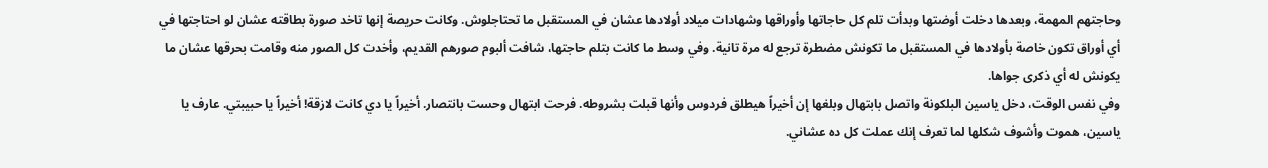وحاجتهم المهمة، وبعدها دخلت أوضتها وبدأت تلم كل حاجاتها وأوراقها وشهادات ميلاد أولادها عشان في المستقبل ما تحتاجلوش. وكانت حريصة إنها تاخد صورة بطاقته عشان لو احتاجتها في أي أوراق تكون خاصة بأولادها في المستقبل ما تكونش مضطرة ترجع له مرة تانية. وفي وسط ما كانت بتلم حاجتها، شافت ألبوم صورهم القديم، وأخدت كل الصور منه وقامت بحرقها عشان ما يكونش له أي ذكرى جواها.
وفي نفس الوقت، دخل ياسين البلكونة واتصل بابتهال وبلغها إن أخيراً هيطلق فردوس وأنها قبلت بشروطه. فرحت ابتهال وحست بانتصار. أخيراً يا دي كانت لازقة! أخيراً يا حبيبتي. عارف يا ياسين، هموت وأشوف شكلها لما تعرف إنك عملت كل ده عشاني.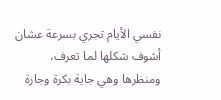نفسي الأيام تجري بسرعة عشان أشوف شكلها لما تعرف، ومنظرها وهي جاية بكرة وجارة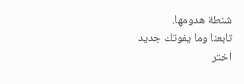شنطة هدومها.
تابعنا وما يفوتك جديد
اختر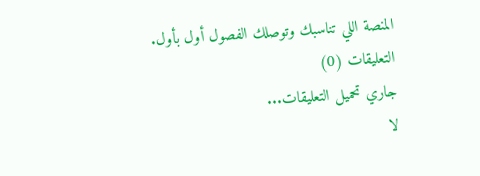المنصة اللي تناسبك وتوصلك الفصول أول بأول.
التعليقات (0)
جاري تحميل التعليقات...
لا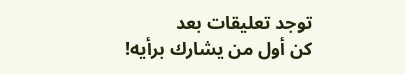توجد تعليقات بعد
كن أول من يشارك برأيه!